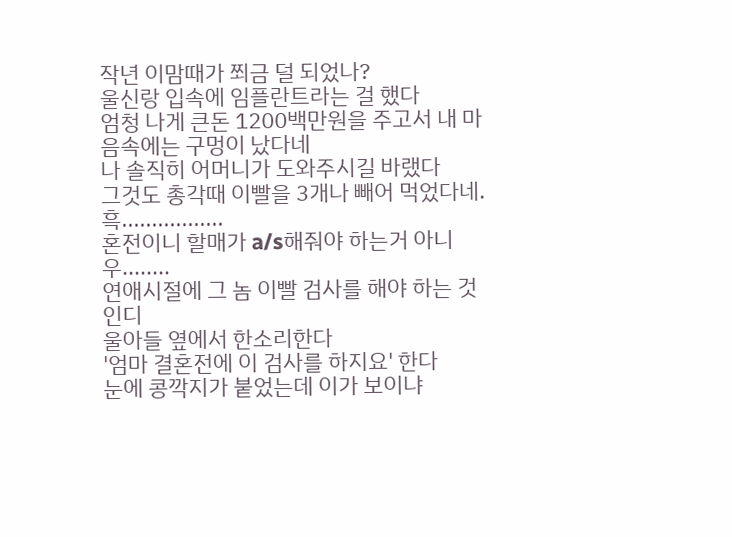작년 이맘때가 쬐금 덜 되었나?
울신랑 입속에 임플란트라는 걸 했다
엄청 나게 큰돈 1200백만원을 주고서 내 마음속에는 구멍이 났다네
나 솔직히 어머니가 도와주시길 바랬다
그것도 총각때 이빨을 3개나 빼어 먹었다네.흑.................
혼전이니 할매가 a/s해줘야 하는거 아니우........
연애시절에 그 놈 이빨 검사를 해야 하는 것인디
울아들 옆에서 한소리한다
'엄마 결혼전에 이 검사를 하지요' 한다
눈에 콩깍지가 붙었는데 이가 보이냐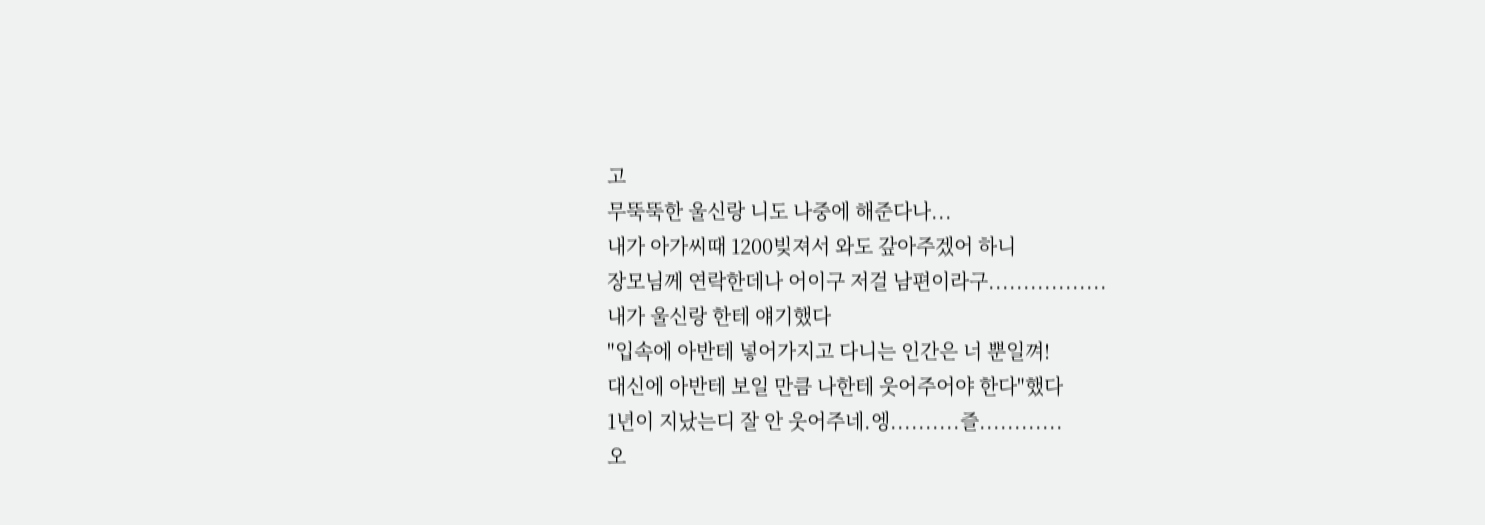고
무뚝뚝한 울신랑 니도 나중에 해준다나...
내가 아가씨때 1200빚져서 와도 갚아주겠어 하니
장모님께 연락한데나 어이구 저걸 남편이라구.................
내가 울신랑 한테 얘기했다
"입속에 아반테 넣어가지고 다니는 인간은 너 뿐일껴!
대신에 아반테 보일 만큼 나한테 웃어주어야 한다"했다
1년이 지났는디 잘 안 웃어주네.엥..........즐............
오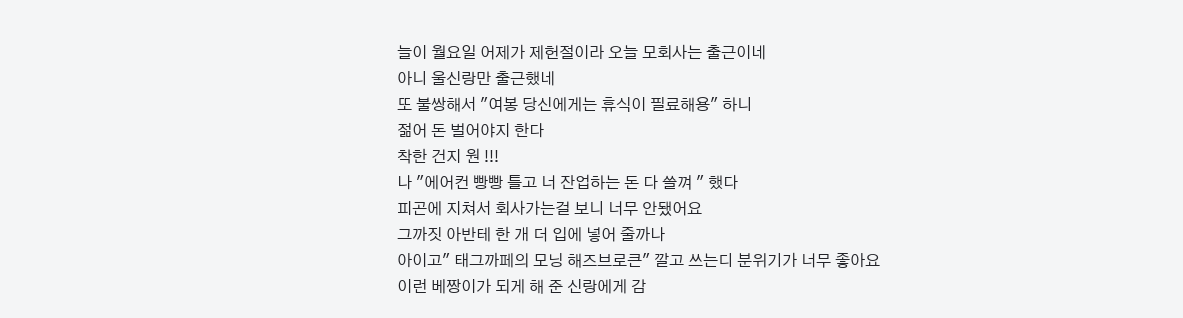늘이 월요일 어제가 제헌절이라 오늘 모회사는 출근이네
아니 울신랑만 출근했네
또 불쌍해서 "여봉 당신에게는 휴식이 필료해용" 하니
젊어 돈 벌어야지 한다
착한 건지 원 !!!
나 "에어컨 빵빵 틀고 너 잔업하는 돈 다 쓸껴 " 했다
피곤에 지쳐서 회사가는걸 보니 너무 안됐어요
그까짓 아반테 한 개 더 입에 넣어 줄까나
아이고" 태그까페의 모닝 해즈브로큰" 깔고 쓰는디 분위기가 너무 좋아요
이런 베짱이가 되게 해 준 신랑에게 감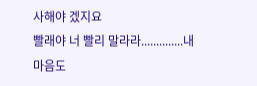사해야 겠지요
빨래야 너 빨리 말라라..............내 마음도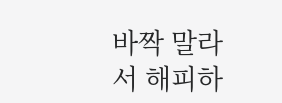바짝 말라서 해피하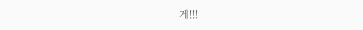게!!!